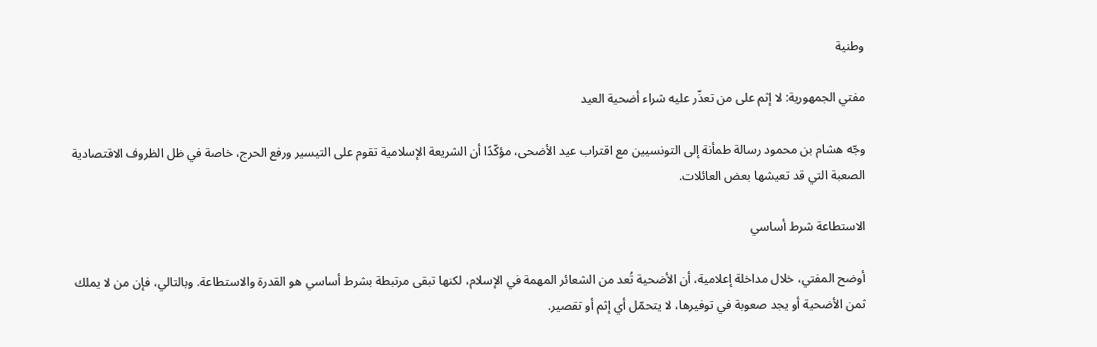وطنية

مفتي الجمهورية: لا إثم على من تعذّر عليه شراء أضحية العيد

وجّه هشام بن محمود رسالة طمأنة إلى التونسيين مع اقتراب عيد الأضحى، مؤكّدًا أن الشريعة الإسلامية تقوم على التيسير ورفع الحرج، خاصة في ظل الظروف الاقتصادية الصعبة التي قد تعيشها بعض العائلات.

الاستطاعة شرط أساسي

أوضح المفتي، خلال مداخلة إعلامية، أن الأضحية تُعد من الشعائر المهمة في الإسلام، لكنها تبقى مرتبطة بشرط أساسي هو القدرة والاستطاعة. وبالتالي، فإن من لا يملك ثمن الأضحية أو يجد صعوبة في توفيرها، لا يتحمّل أي إثم أو تقصير.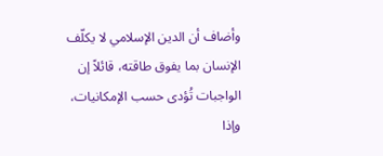وأضاف أن الدين الإسلامي لا يكلّف الإنسان بما يفوق طاقته، قائلاً إن الواجبات تُؤدى حسب الإمكانيات، وإذا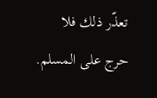تعذّر ذلك فلا حرج على المسلم.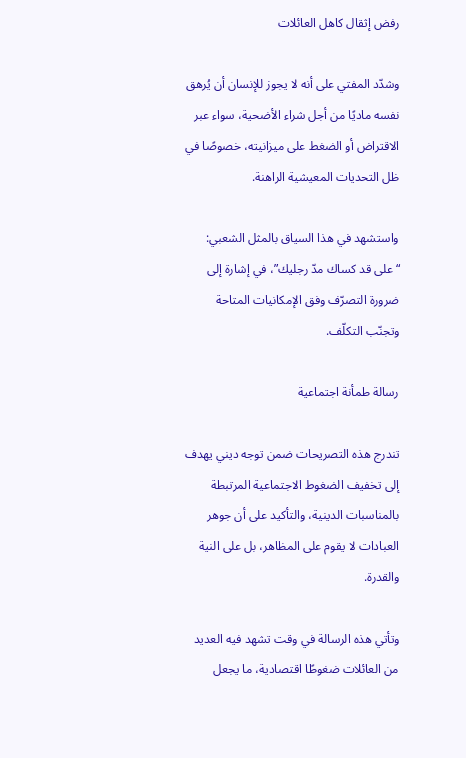رفض إثقال كاهل العائلات

وشدّد المفتي على أنه لا يجوز للإنسان أن يُرهق نفسه ماديًا من أجل شراء الأضحية، سواء عبر الاقتراض أو الضغط على ميزانيته، خصوصًا في ظل التحديات المعيشية الراهنة.

واستشهد في هذا السياق بالمثل الشعبي: “على قد كساك مدّ رجليك”، في إشارة إلى ضرورة التصرّف وفق الإمكانيات المتاحة وتجنّب التكلّف.

رسالة طمأنة اجتماعية

تندرج هذه التصريحات ضمن توجه ديني يهدف إلى تخفيف الضغوط الاجتماعية المرتبطة بالمناسبات الدينية، والتأكيد على أن جوهر العبادات لا يقوم على المظاهر، بل على النية والقدرة.

وتأتي هذه الرسالة في وقت تشهد فيه العديد من العائلات ضغوطًا اقتصادية، ما يجعل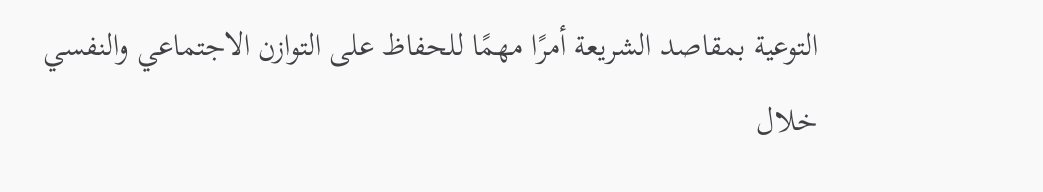التوعية بمقاصد الشريعة أمرًا مهمًا للحفاظ على التوازن الاجتماعي والنفسي خلال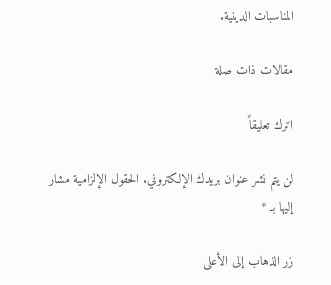المناسبات الدينية.

مقالات ذات صلة

اترك تعليقاً

لن يتم نشر عنوان بريدك الإلكتروني. الحقول الإلزامية مشار إليها بـ *

زر الذهاب إلى الأعلى